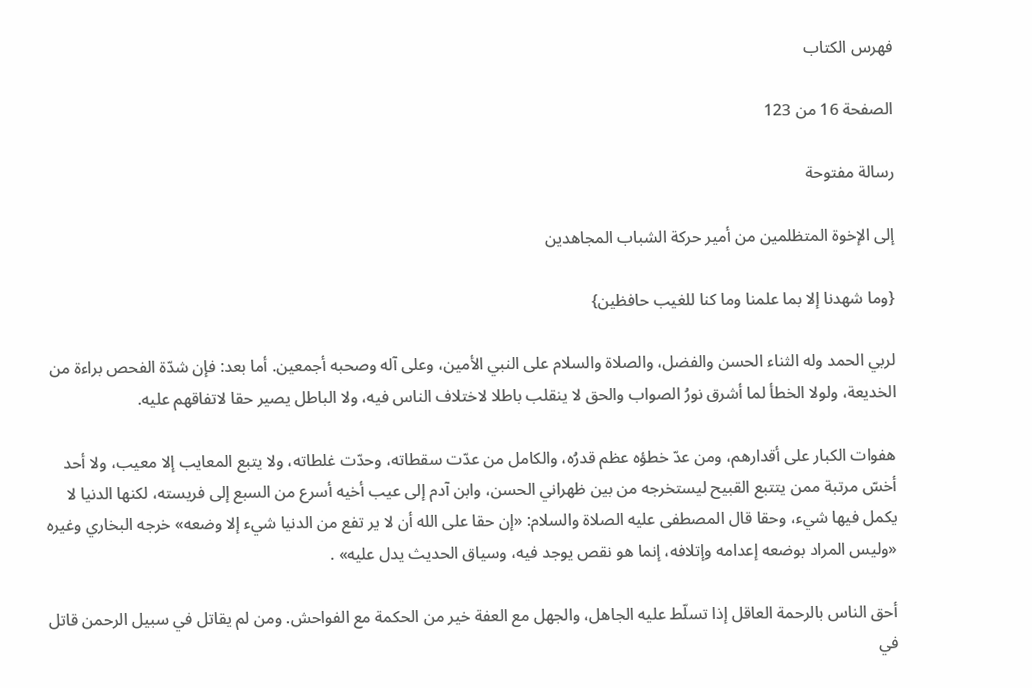فهرس الكتاب

الصفحة 16 من 123

رسالة مفتوحة

إلى الإخوة المتظلمين من أمير حركة الشباب المجاهدين

{وما شهدنا إلا بما علمنا وما كنا للغيب حافظين}

لربي الحمد وله الثناء الحسن والفضل، والصلاة والسلام على النبي الأمين، وعلى آله وصحبه أجمعين. أما بعد: فإن شدّة الفحص براءة من الخديعة، ولولا الخطأ لما أشرق نورُ الصواب والحق لا ينقلب باطلا لاختلاف الناس فيه، ولا الباطل يصير حقا لاتفاقهم عليه.

هفوات الكبار على أقدارهم، ومن عدّ خطؤه عظم قدرُه، والكامل من عدّت سقطاته، وحدّت غلطاته، ولا يتبع المعايب إلا معيب، ولا أحد أخسّ مرتبة ممن يتتبع القبيح ليستخرجه من بين ظهراني الحسن، وابن آدم إلى عيب أخيه أسرع من السبع إلى فريسته، لكنها الدنيا لا يكمل فيها شيء، وحقا قال المصطفى عليه الصلاة والسلام: «إن حقا على الله أن لا ير تفع من الدنيا شيء إلا وضعه» خرجه البخاري وغيره «وليس المراد بوضعه إعدامه وإتلافه، إنما هو نقص يوجد فيه، وسياق الحديث يدل عليه» .

أحق الناس بالرحمة العاقل إذا تسلّط عليه الجاهل، والجهل مع العفة خير من الحكمة مع الفواحش. ومن لم يقاتل في سبيل الرحمن قاتل في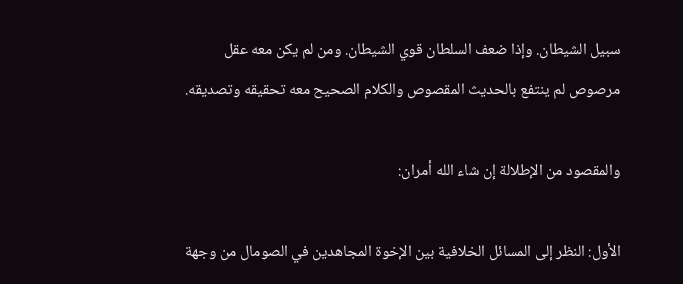سبيل الشيطان. وإذا ضعف السلطان قوي الشيطان. ومن لم يكن معه عقل مرصوص لم ينتفع بالحديث المقصوص والكلام الصحيح معه تحقيقه وتصديقه.

والمقصود من الإطلالة إن شاء الله أمران:

الأول: النظر إلى المسائل الخلافية بين الإخوة المجاهدين في الصومال من وجهة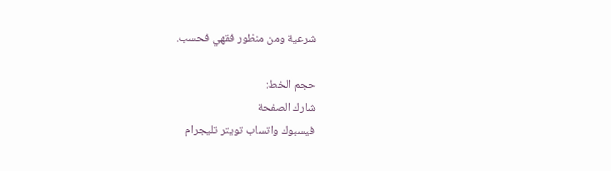شرعية ومن منظور فقهي فحسب.

حجم الخط:
شارك الصفحة
فيسبوك واتساب تويتر تليجرام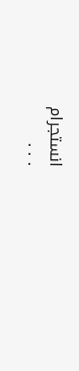انستجرام
. . .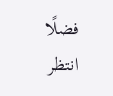فضلًا انتظر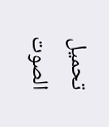تحميل الصوت